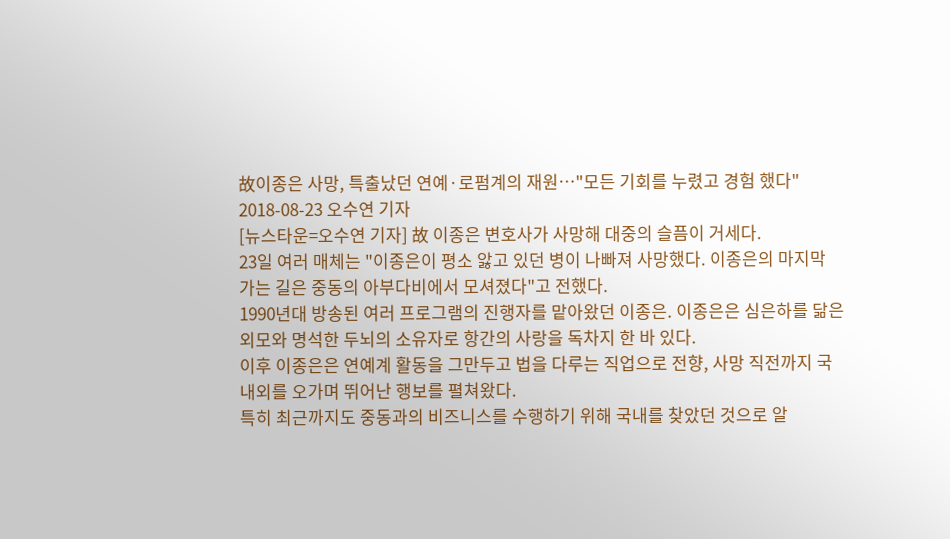故이종은 사망, 특출났던 연예·로펌계의 재원…"모든 기회를 누렸고 경험 했다"
2018-08-23 오수연 기자
[뉴스타운=오수연 기자] 故 이종은 변호사가 사망해 대중의 슬픔이 거세다.
23일 여러 매체는 "이종은이 평소 앓고 있던 병이 나빠져 사망했다. 이종은의 마지막 가는 길은 중동의 아부다비에서 모셔졌다"고 전했다.
1990년대 방송된 여러 프로그램의 진행자를 맡아왔던 이종은. 이종은은 심은하를 닮은 외모와 명석한 두뇌의 소유자로 항간의 사랑을 독차지 한 바 있다.
이후 이종은은 연예계 활동을 그만두고 법을 다루는 직업으로 전향, 사망 직전까지 국내외를 오가며 뛰어난 행보를 펼쳐왔다.
특히 최근까지도 중동과의 비즈니스를 수행하기 위해 국내를 찾았던 것으로 알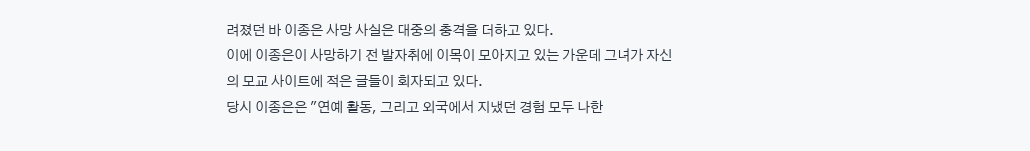려졌던 바 이종은 사망 사실은 대중의 충격을 더하고 있다.
이에 이종은이 사망하기 전 발자취에 이목이 모아지고 있는 가운데 그녀가 자신의 모교 사이트에 적은 글들이 회자되고 있다.
당시 이종은은 "연예 활동, 그리고 외국에서 지냈던 경험 모두 나한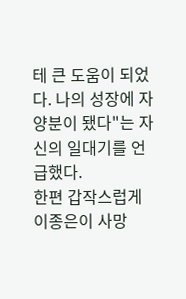테 큰 도움이 되었다. 나의 성장에 자양분이 됐다"는 자신의 일대기를 언급했다.
한편 갑작스럽게 이종은이 사망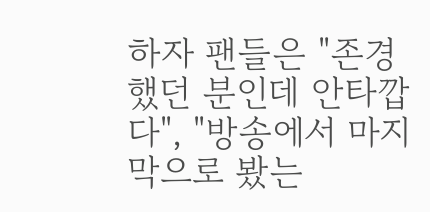하자 팬들은 "존경했던 분인데 안타깝다", "방송에서 마지막으로 봤는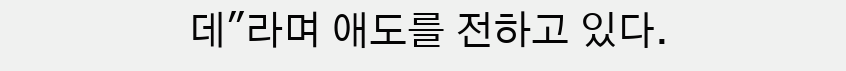데"라며 애도를 전하고 있다.